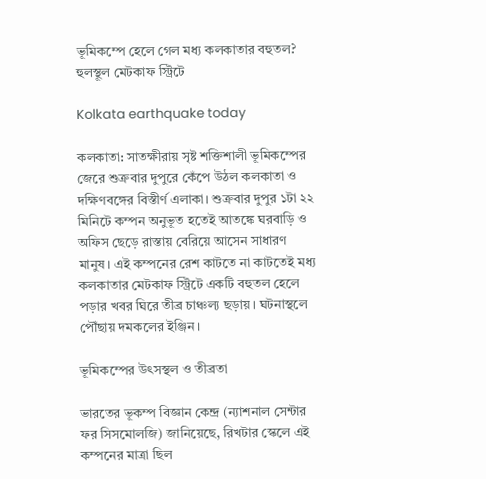ভূমিকম্পে হেলে গেল মধ্য কলকাতার বহুতল? হুলস্থূল মেটকাফ স্ট্রিটে

Kolkata earthquake today

কলকাতা: সাতক্ষীরায় সৃষ্ট শক্তিশালী ভূমিকম্পের জেরে শুক্রবার দুপুরে কেঁপে উঠল কলকাতা ও দক্ষিণবঙ্গের বিস্তীর্ণ এলাকা। শুক্রবার দুপুর ১টা ২২ মিনিটে কম্পন অনুভূত হতেই আতঙ্কে ঘরবাড়ি ও অফিস ছেড়ে রাস্তায় বেরিয়ে আসেন সাধারণ মানুষ। এই কম্পনের রেশ কাটতে না কাটতেই মধ্য কলকাতার মেটকাফ স্ট্রিটে একটি বহুতল হেলে পড়ার খবর ঘিরে তীব্র চাঞ্চল্য ছড়ায়। ঘটনাস্থলে পৌঁছায় দমকলের ইঞ্জিন।

ভূমিকম্পের উৎসস্থল ও তীব্রতা

ভারতের ভূকম্প বিজ্ঞান কেন্দ্র (ন্যাশনাল সেন্টার ফর সিসমোলজি) জানিয়েছে, রিখটার স্কেলে এই কম্পনের মাত্রা ছিল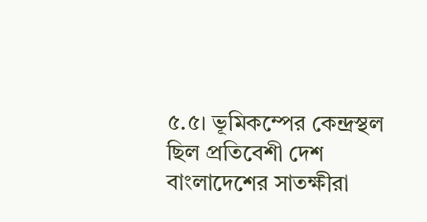৫.৫। ভূমিকম্পের কেন্দ্রস্থল ছিল প্রতিবেশী দেশ বাংলাদেশের সাতক্ষীরা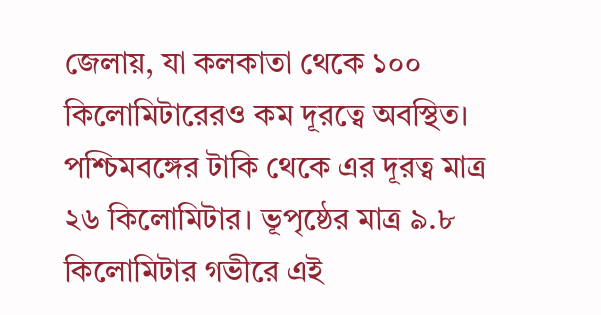জেলায়, যা কলকাতা থেকে ১০০ কিলোমিটারেরও কম দূরত্বে অবস্থিত। পশ্চিমবঙ্গের টাকি থেকে এর দূরত্ব মাত্র ২৬ কিলোমিটার। ভূপৃষ্ঠের মাত্র ৯.৮ কিলোমিটার গভীরে এই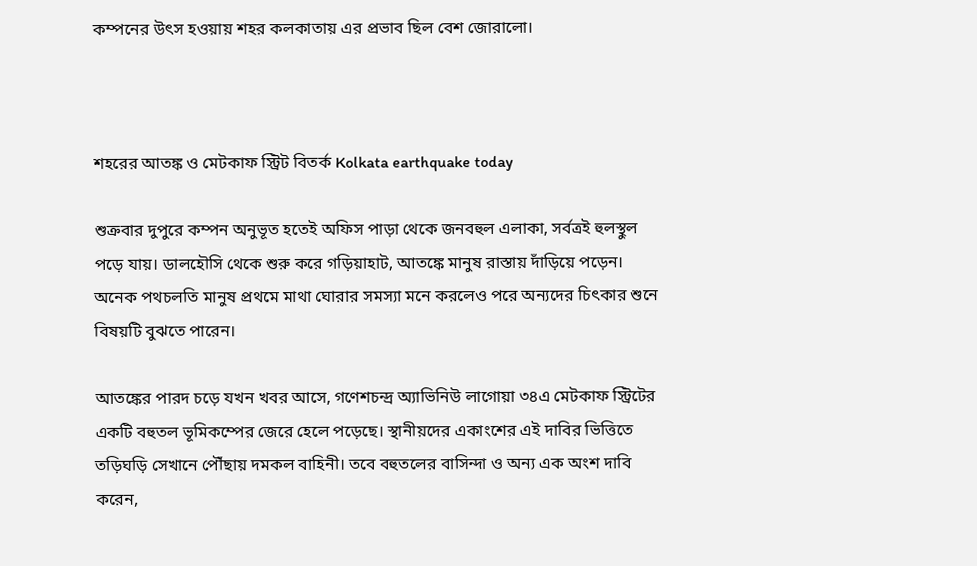কম্পনের উৎস হওয়ায় শহর কলকাতায় এর প্রভাব ছিল বেশ জোরালো।



শহরের আতঙ্ক ও মেটকাফ স্ট্রিট বিতর্ক Kolkata earthquake today

শুক্রবার দুপুরে কম্পন অনুভূত হতেই অফিস পাড়া থেকে জনবহুল এলাকা, সর্বত্রই হুলস্থুল পড়ে যায়। ডালহৌসি থেকে শুরু করে গড়িয়াহাট, আতঙ্কে মানুষ রাস্তায় দাঁড়িয়ে পড়েন। অনেক পথচলতি মানুষ প্রথমে মাথা ঘোরার সমস্যা মনে করলেও পরে অন্যদের চিৎকার শুনে বিষয়টি বুঝতে পারেন।

আতঙ্কের পারদ চড়ে যখন খবর আসে, গণেশচন্দ্র অ্যাভিনিউ লাগোয়া ৩৪এ মেটকাফ স্ট্রিটের একটি বহুতল ভূমিকম্পের জেরে হেলে পড়েছে। স্থানীয়দের একাংশের এই দাবির ভিত্তিতে তড়িঘড়ি সেখানে পৌঁছায় দমকল বাহিনী। তবে বহুতলের বাসিন্দা ও অন্য এক অংশ দাবি করেন,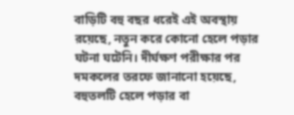বাড়িটি বহু বছর ধরেই এই অবস্থায় রয়েছে, নতুন করে কোনো হেলে পড়ার ঘটনা ঘটেনি। দীর্ঘক্ষণ পরীক্ষার পর দমকলের তরফে জানানো হয়েছে, বহুতলটি হেলে পড়ার বা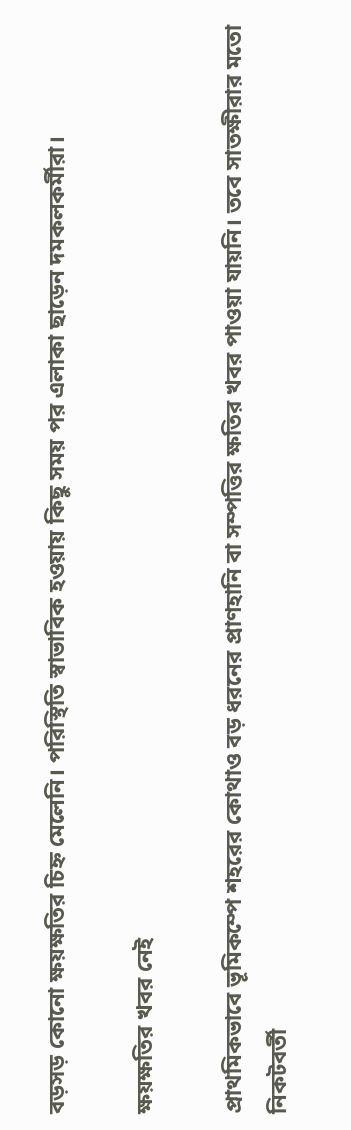বড়সড় কোনো ক্ষয়ক্ষতির চিহ্ন মেলেনি। পরিস্থিতি স্বাভাবিক হওয়ায় কিছু সময় পর এলাকা ছাড়েন দমকলকর্মীরা।

ক্ষয়ক্ষতির খবর নেই

প্রাথমিকভাবে ভূমিকম্পে শহরের কোথাও বড় ধরনের প্রাণহানি বা সম্পত্তির ক্ষতির খবর পাওয়া যায়নি। তবে সাতক্ষীরার মতো নিকটবর্তী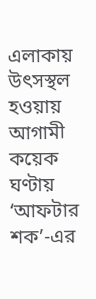এলাকায় উৎসস্থল হওয়ায় আগামী কয়েক ঘণ্টায় ‘আফটার শক’-এর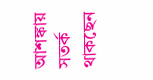আশঙ্কায় সতর্ক থাকছেন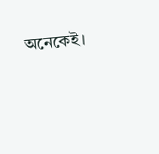অনেকেই।